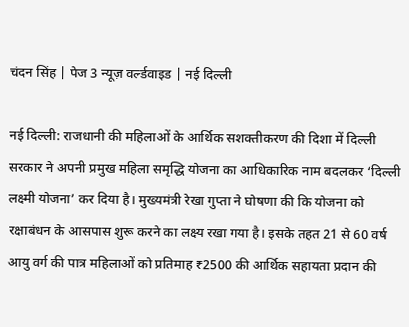चंदन सिंह | पेज 3 न्यूज़ वर्ल्डवाइड | नई दिल्ली

नई दिल्ली: राजधानी की महिलाओं के आर्थिक सशक्तीकरण की दिशा में दिल्ली सरकार ने अपनी प्रमुख महिला समृद्धि योजना का आधिकारिक नाम बदलकर ‘दिल्ली लक्ष्मी योजना’ कर दिया है। मुख्यमंत्री रेखा गुप्ता ने घोषणा की कि योजना को रक्षाबंधन के आसपास शुरू करने का लक्ष्य रखा गया है। इसके तहत 21 से 60 वर्ष आयु वर्ग की पात्र महिलाओं को प्रतिमाह ₹2500 की आर्थिक सहायता प्रदान की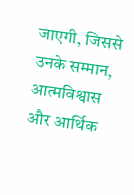जाएगी, जिससे उनके सम्मान, आत्मविश्वास और आर्थिक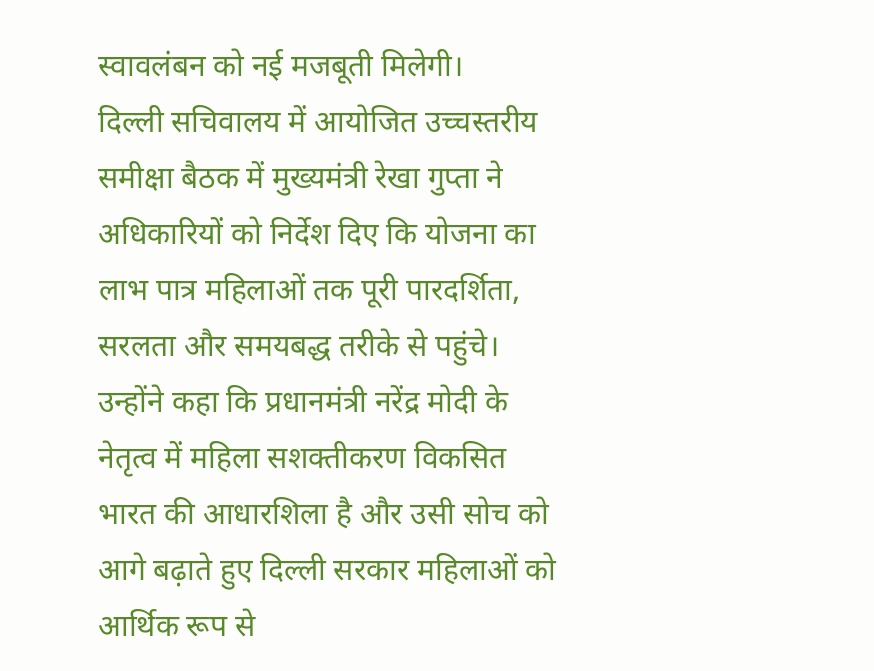स्वावलंबन को नई मजबूती मिलेगी।
दिल्ली सचिवालय में आयोजित उच्चस्तरीय समीक्षा बैठक में मुख्यमंत्री रेखा गुप्ता ने अधिकारियों को निर्देश दिए कि योजना का लाभ पात्र महिलाओं तक पूरी पारदर्शिता, सरलता और समयबद्ध तरीके से पहुंचे। उन्होंने कहा कि प्रधानमंत्री नरेंद्र मोदी के नेतृत्व में महिला सशक्तीकरण विकसित भारत की आधारशिला है और उसी सोच को आगे बढ़ाते हुए दिल्ली सरकार महिलाओं को आर्थिक रूप से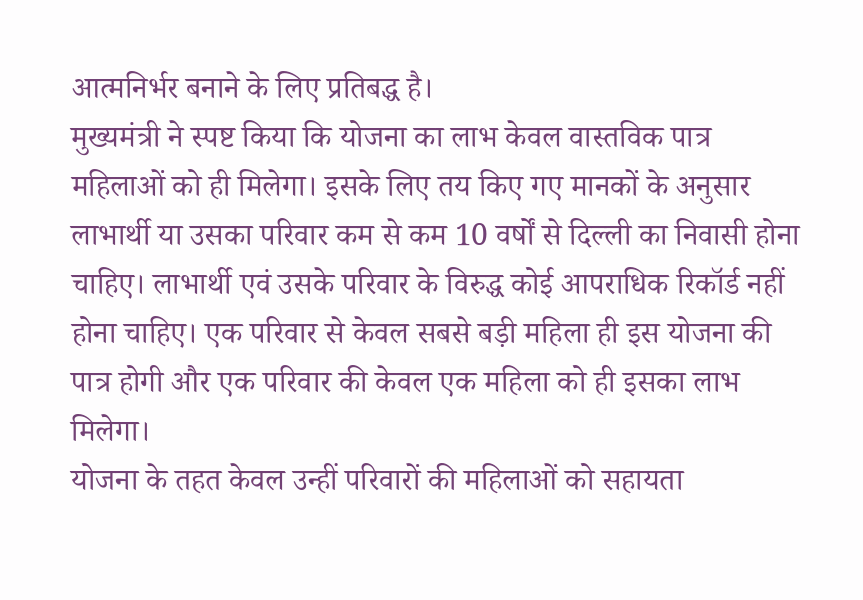आत्मनिर्भर बनाने के लिए प्रतिबद्ध है।
मुख्यमंत्री ने स्पष्ट किया कि योजना का लाभ केवल वास्तविक पात्र महिलाओं को ही मिलेगा। इसके लिए तय किए गए मानकों के अनुसार लाभार्थी या उसका परिवार कम से कम 10 वर्षों से दिल्ली का निवासी होना चाहिए। लाभार्थी एवं उसके परिवार के विरुद्ध कोई आपराधिक रिकॉर्ड नहीं होना चाहिए। एक परिवार से केवल सबसे बड़ी महिला ही इस योजना की पात्र होगी और एक परिवार की केवल एक महिला को ही इसका लाभ मिलेगा।
योजना के तहत केवल उन्हीं परिवारों की महिलाओं को सहायता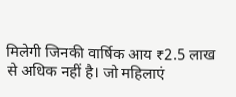मिलेगी जिनकी वार्षिक आय ₹2.5 लाख से अधिक नहीं है। जो महिलाएं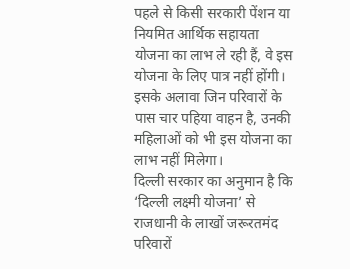पहले से किसी सरकारी पेंशन या नियमित आर्थिक सहायता योजना का लाभ ले रही हैं, वे इस योजना के लिए पात्र नहीं होंगी। इसके अलावा जिन परिवारों के पास चार पहिया वाहन है, उनकी महिलाओं को भी इस योजना का लाभ नहीं मिलेगा।
दिल्ली सरकार का अनुमान है कि ‘दिल्ली लक्ष्मी योजना’ से राजधानी के लाखों जरूरतमंद परिवारों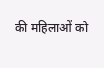की महिलाओं को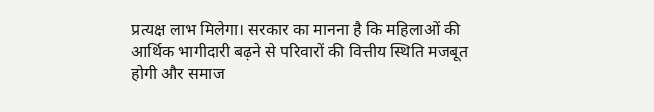प्रत्यक्ष लाभ मिलेगा। सरकार का मानना है कि महिलाओं की आर्थिक भागीदारी बढ़ने से परिवारों की वित्तीय स्थिति मजबूत होगी और समाज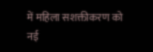में महिला सशक्तीकरण को नई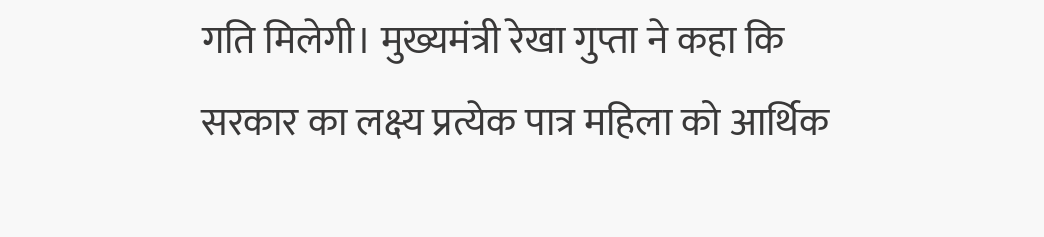गति मिलेगी। मुख्यमंत्री रेखा गुप्ता ने कहा कि सरकार का लक्ष्य प्रत्येक पात्र महिला को आर्थिक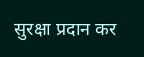सुरक्षा प्रदान कर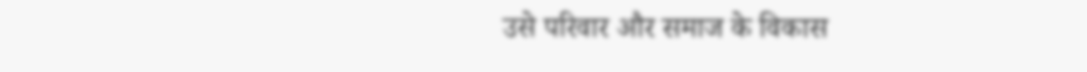उसे परिवार और समाज के विकास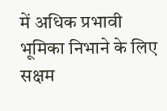में अधिक प्रभावी भूमिका निभाने के लिए सक्षम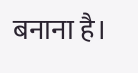बनाना है।